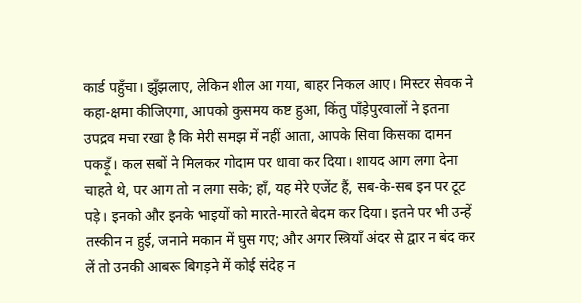कार्ड पहुँचा। झुँझलाए, लेकिन शील आ गया, बाहर निकल आए। मिस्टर सेवक ने कहा-क्षमा कीजिएगा, आपको कुसमय कष्ट हुआ, किंतु पाँड़ेपुरवालों ने इतना उपद्रव मचा रखा है कि मेरी समझ में नहीं आता, आपके सिवा किसका दामन पकड़ूँ। कल सबों ने मिलकर गोदाम पर धावा कर दिया। शायद आग लगा देना चाहते थे, पर आग तो न लगा सके; हाँ, यह मेरे एजेंट हैं, सब-के-सब इन पर टूट पड़े। इनको और इनके भाइयों को मारते-मारते बेदम कर दिया। इतने पर भी उन्हें तस्कीन न हुई, जनाने मकान में घुस गए; और अगर स्त्रियाँ अंदर से द्वार न बंद कर लें तो उनकी आबरू बिगड़ने में कोई संदेह न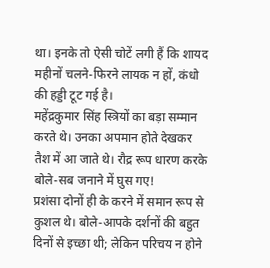था। इनके तो ऐसी चोटें लगी हैं कि शायद महीनों चलने-फिरने लायक न हों, कंधो की हड्डी टूट गई है।
महेंद्रकुमार सिंह स्त्रियों का बड़ा सम्मान करते थे। उनका अपमान होते देखकर तैश में आ जाते थे। रौद्र रूप धारण करके बोले-सब जनाने में घुस गए!
प्रशंसा दोनों ही के करने में समान रूप से कुशल थे। बोले-आपके दर्शनों की बहुत दिनों से इच्छा थी; लेकिन परिचय न होने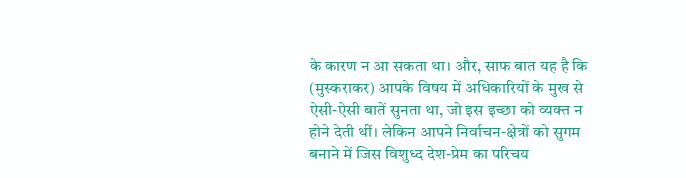के कारण न आ सकता था। और, साफ बात यह है कि (मुस्कराकर) आपके विषय में अधिकारियों के मुख से ऐसी-ऐसी बातें सुनता था, जो इस इच्छा को व्यक्त न होने देती थीं। लेकिन आपने निर्वाचन-क्षेत्रों को सुगम बनाने में जिस विशुध्द देश-प्रेम का परिचय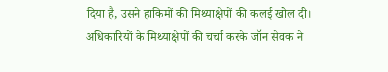दिया है, उसने हाकिमों की मिथ्याक्षेपों की कलई खोल दी।
अधिकारियों के मिथ्याक्षेपों की चर्चा करके जॉन सेवक ने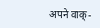अपने वाक्-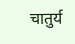चातुर्य